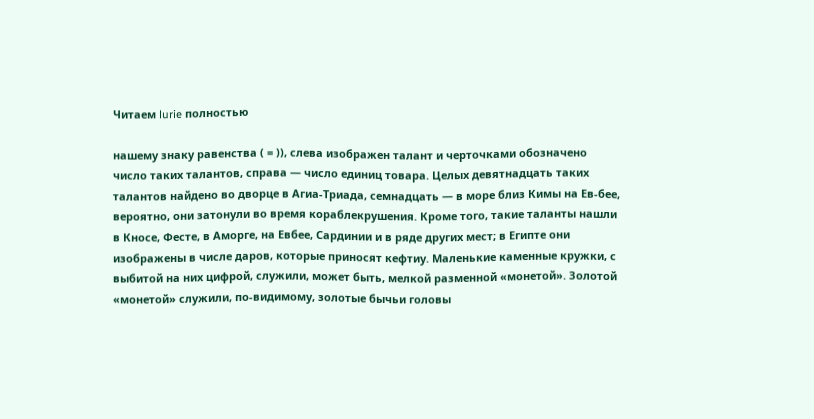Читаем lurie полностью

нашему знаку равенства ( = )), слева изображен талант и черточками обозначено число таких талантов, справа — число единиц товара. Целых девятнадцать таких талантов найдено во дворце в Агиа-Триада, семнадцать — в море близ Кимы на Ев-бее, вероятно, они затонули во время кораблекрушения. Кроме того, такие таланты нашли в Кносе, Фесте, в Аморге, на Евбее, Сардинии и в ряде других мест; в Египте они изображены в числе даров, которые приносят кефтиу. Маленькие каменные кружки, с выбитой на них цифрой, служили, может быть, мелкой разменной «монетой». Золотой «монетой» служили, по-видимому, золотые бычьи головы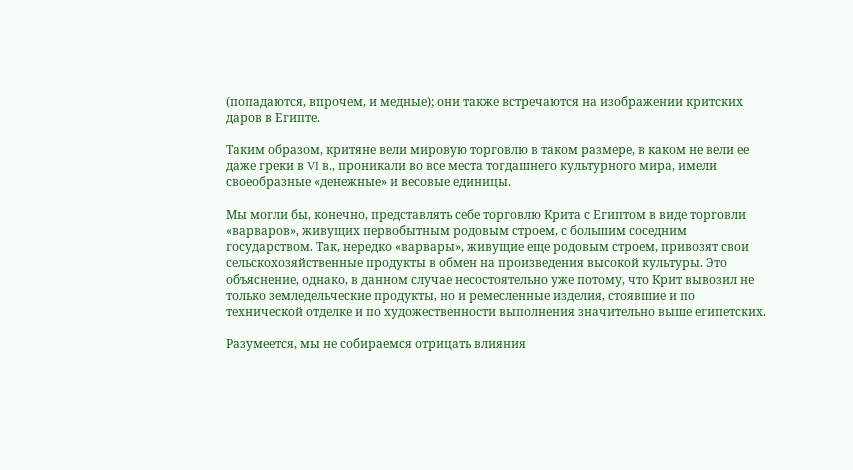(попадаются, впрочем, и медные); они также встречаются на изображении критских даров в Египте.

Таким образом, критяне вели мировую торговлю в таком размере, в каком не вели ее даже греки в VI в., проникали во все места тогдашнего культурного мира, имели своеобразные «денежные» и весовые единицы.

Мы могли бы, конечно, представлять себе торговлю Крита с Египтом в виде торговли «варваров», живущих первобытным родовым строем, с большим соседним государством. Так, нередко «варвары», живущие еще родовым строем, привозят свои сельскохозяйственные продукты в обмен на произведения высокой культуры. Это объяснение, однако, в данном случае несостоятельно уже потому, что Крит вывозил не только земледельческие продукты, но и ремесленные изделия, стоявшие и по технической отделке и по художественности выполнения значительно выше египетских.

Разумеется, мы не собираемся отрицать влияния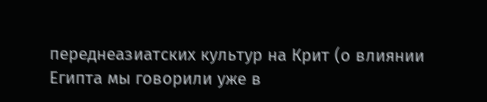переднеазиатских культур на Крит (о влиянии Египта мы говорили уже в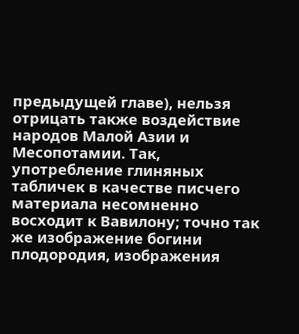предыдущей главе), нельзя отрицать также воздействие народов Малой Азии и Месопотамии. Так, употребление глиняных табличек в качестве писчего материала несомненно восходит к Вавилону; точно так же изображение богини плодородия, изображения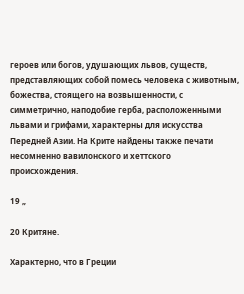героев или богов, удушающих львов, существ, представляющих собой помесь человека с животным, божества, стоящего на возвышенности, с симметрично, наподобие герба, расположенными львами и грифами, характерны для искусства Передней Азии. На Крите найдены также печати несомненно вавилонского и хеттского происхождения.

19 „

20 Критяне.

Характерно, что в Греции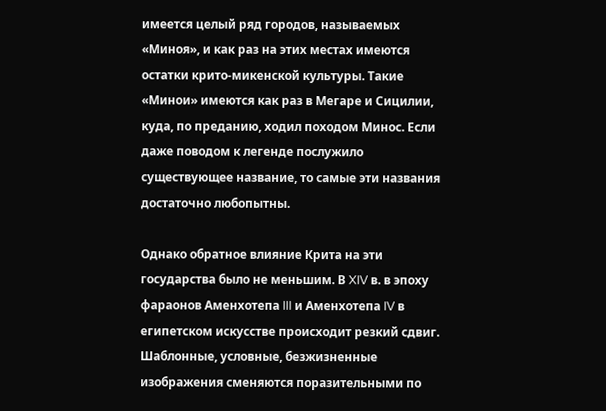имеется целый ряд городов, называемых «Миноя», и как раз на этих местах имеются остатки крито-микенской культуры. Такие «Минои» имеются как раз в Мегаре и Сицилии, куда, по преданию, ходил походом Минос. Если даже поводом к легенде послужило существующее название, то самые эти названия достаточно любопытны.

Однако обратное влияние Крита на эти государства было не меньшим. В XIV в. в эпоху фараонов Аменхотепа III и Аменхотепа IV в египетском искусстве происходит резкий сдвиг. Шаблонные, условные, безжизненные изображения сменяются поразительными по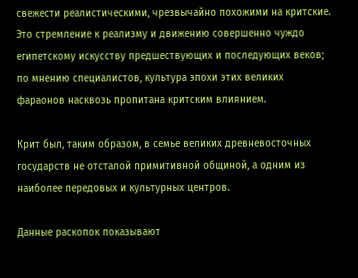свежести реалистическими, чрезвычайно похожими на критские. Это стремление к реализму и движению совершенно чуждо египетскому искусству предшествующих и последующих веков; по мнению специалистов, культура эпохи этих великих фараонов насквозь пропитана критским влиянием.

Крит был, таким образом, в семье великих древневосточных государств не отсталой примитивной общиной, а одним из наиболее передовых и культурных центров.

Данные раскопок показывают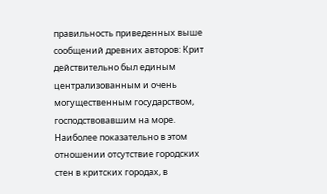правильность приведенных выше сообщений древних авторов: Крит действительно был единым централизованным и очень могущественным государством, господствовавшим на море. Наиболее показательно в этом отношении отсутствие городских стен в критских городах, в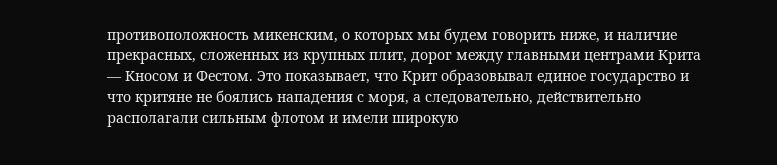противоположность микенским, о которых мы будем говорить ниже, и наличие прекрасных, сложенных из крупных плит, дорог между главными центрами Крита — Кносом и Фестом. Это показывает, что Крит образовывал единое государство и что критяне не боялись нападения с моря, а следовательно, действительно располагали сильным флотом и имели широкую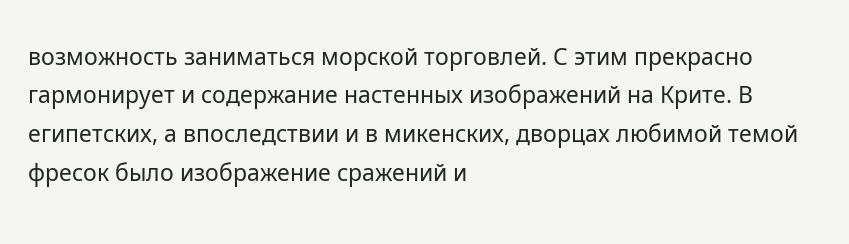возможность заниматься морской торговлей. С этим прекрасно гармонирует и содержание настенных изображений на Крите. В египетских, а впоследствии и в микенских, дворцах любимой темой фресок было изображение сражений и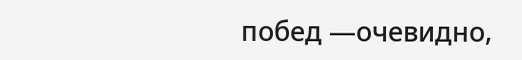побед —очевидно,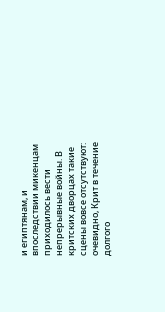и египтянам, и впоследствии микенцам приходилось вести непрерывные войны. В критских дворцах такие сцены вовсе отсутствуют: очевидно, Крит в течение долгого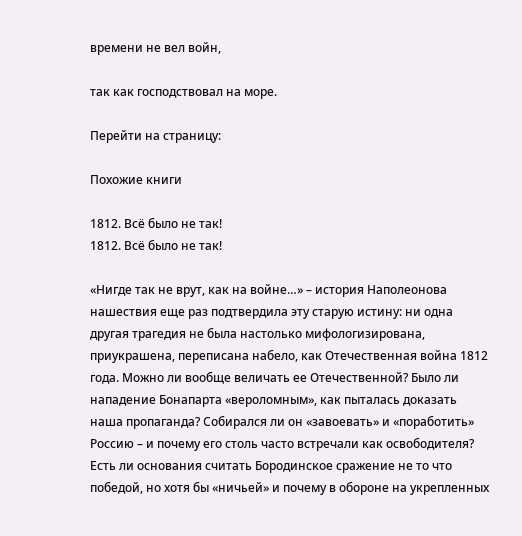времени не вел войн,

так как господствовал на море.

Перейти на страницу:

Похожие книги

1812. Всё было не так!
1812. Всё было не так!

«Нигде так не врут, как на войне…» – история Наполеонова нашествия еще раз подтвердила эту старую истину: ни одна другая трагедия не была настолько мифологизирована, приукрашена, переписана набело, как Отечественная война 1812 года. Можно ли вообще величать ее Отечественной? Было ли нападение Бонапарта «вероломным», как пыталась доказать наша пропаганда? Собирался ли он «завоевать» и «поработить» Россию – и почему его столь часто встречали как освободителя? Есть ли основания считать Бородинское сражение не то что победой, но хотя бы «ничьей» и почему в обороне на укрепленных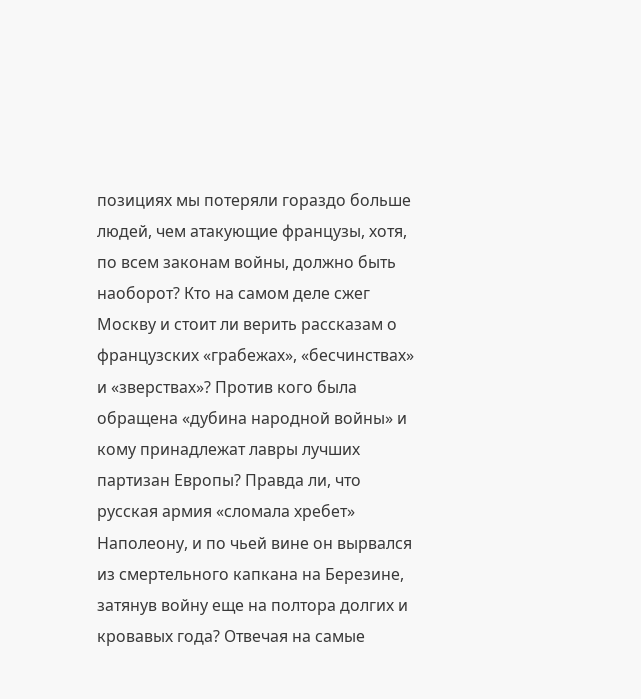позициях мы потеряли гораздо больше людей, чем атакующие французы, хотя, по всем законам войны, должно быть наоборот? Кто на самом деле сжег Москву и стоит ли верить рассказам о французских «грабежах», «бесчинствах» и «зверствах»? Против кого была обращена «дубина народной войны» и кому принадлежат лавры лучших партизан Европы? Правда ли, что русская армия «сломала хребет» Наполеону, и по чьей вине он вырвался из смертельного капкана на Березине, затянув войну еще на полтора долгих и кровавых года? Отвечая на самые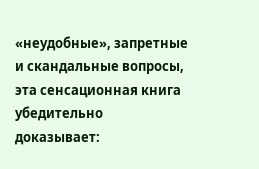«неудобные», запретные и скандальные вопросы, эта сенсационная книга убедительно доказывает: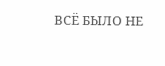ВСЁ БЫЛО НЕ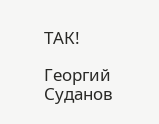ТАК!

Георгий Суданов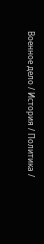Военное дело / История / Политика /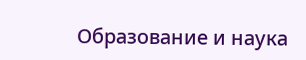Образование и наука